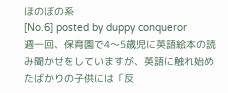ほのぼの系
[No.6] posted by duppy conqueror
週一回、保育園で4〜5歳児に英語絵本の読み聞かせをしていますが、英語に触れ始めたばかりの子供には「反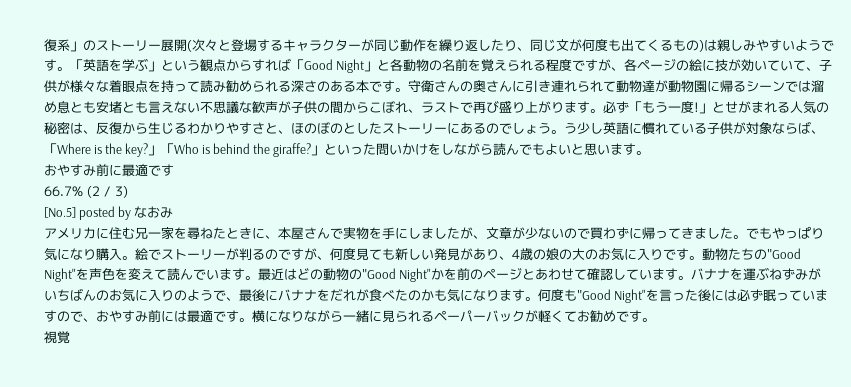復系」のストーリー展開(次々と登場するキャラクターが同じ動作を繰り返したり、同じ文が何度も出てくるもの)は親しみやすいようです。「英語を学ぶ」という観点からすれば「Good Night」と各動物の名前を覚えられる程度ですが、各ページの絵に技が効いていて、子供が様々な着眼点を持って読み勧められる深さのある本です。守衛さんの奥さんに引き連れられて動物達が動物園に帰るシーンでは溜め息とも安堵とも言えない不思議な歓声が子供の間からこぼれ、ラストで再び盛り上がります。必ず「もう一度!」とせがまれる人気の秘密は、反復から生じるわかりやすさと、ほのぼのとしたストーリーにあるのでしょう。う少し英語に慣れている子供が対象ならば、「Where is the key?」「Who is behind the giraffe?」といった問いかけをしながら読んでもよいと思います。
おやすみ前に最適です
66.7% (2 / 3)
[No.5] posted by なおみ
アメリカに住む兄一家を尋ねたときに、本屋さんで実物を手にしましたが、文章が少ないので買わずに帰ってきました。でもやっぱり気になり購入。絵でストーリーが判るのですが、何度見ても新しい発見があり、4歳の娘の大のお気に入りです。動物たちの"Good Night"を声色を変えて読んでいます。最近はどの動物の"Good Night"かを前のページとあわせて確認しています。バナナを運ぶねずみがいちばんのお気に入りのようで、最後にバナナをだれが食べたのかも気になります。何度も"Good Night"を言った後には必ず眠っていますので、おやすみ前には最適です。横になりながら一緒に見られるペーパーバックが軽くてお勧めです。
視覚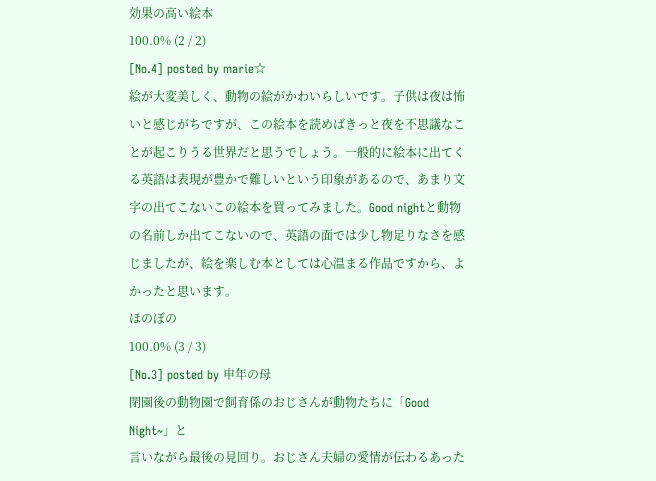効果の高い絵本
100.0% (2 / 2)
[No.4] posted by marie☆
絵が大変美しく、動物の絵がかわいらしいです。子供は夜は怖いと感じがちですが、この絵本を読めばきっと夜を不思議なことが起こりうる世界だと思うでしょう。一般的に絵本に出てくる英語は表現が豊かで難しいという印象があるので、あまり文字の出てこないこの絵本を買ってみました。Good nightと動物の名前しか出てこないので、英語の面では少し物足りなさを感じましたが、絵を楽しむ本としては心温まる作品ですから、よかったと思います。
ほのぼの
100.0% (3 / 3)
[No.3] posted by 申年の母
閉園後の動物園で飼育係のおじさんが動物たちに「Good Night~」と
言いながら最後の見回り。おじさん夫婦の愛情が伝わるあった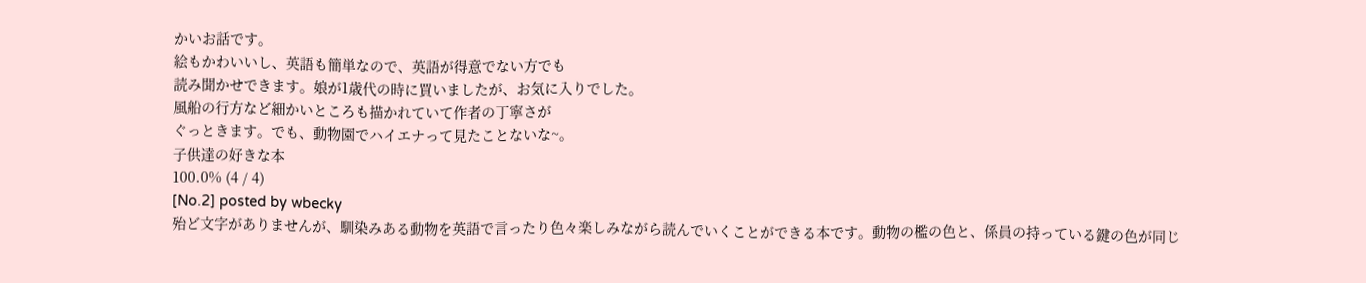かいお話です。
絵もかわいいし、英語も簡単なので、英語が得意でない方でも
読み聞かせできます。娘が1歳代の時に買いましたが、お気に入りでした。
風船の行方など細かいところも描かれていて作者の丁寧さが
ぐっときます。でも、動物園でハイエナって見たことないな~。
子供達の好きな本
100.0% (4 / 4)
[No.2] posted by wbecky
殆ど文字がありませんが、馴染みある動物を英語で言ったり色々楽しみながら読んでいくことができる本です。動物の檻の色と、係員の持っている鍵の色が同じ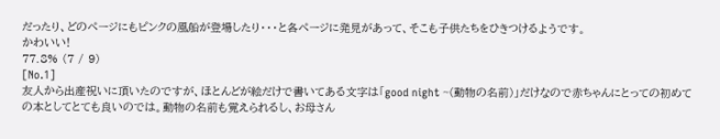だったり、どのページにもピンクの風船が登場したり・・・と各ページに発見があって、そこも子供たちをひきつけるようです。
かわいい!
77.8% (7 / 9)
[No.1]
友人から出産祝いに頂いたのですが、ほとんどが絵だけで書いてある文字は「good night ~(動物の名前)」だけなので赤ちゃんにとっての初めての本としてとても良いのでは。動物の名前も覚えられるし、お母さん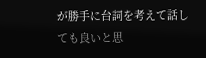が勝手に台詞を考えて話しても良いと思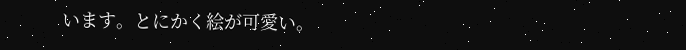います。とにかく絵が可愛い。